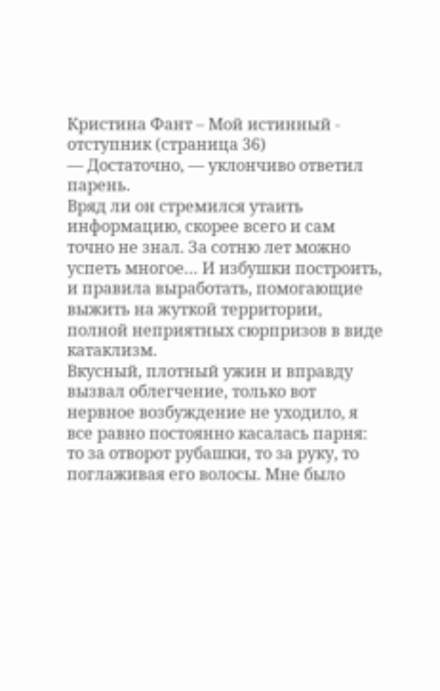Кристина Фант – Мой истинный - отступник (страница 36)
— Достаточно, — уклончиво ответил парень.
Вряд ли он стремился утаить информацию, скорее всего и сам точно не знал. За сотню лет можно успеть многое… И избушки построить, и правила выработать, помогающие выжить на жуткой территории, полной неприятных сюрпризов в виде катаклизм.
Вкусный, плотный ужин и вправду вызвал облегчение, только вот нервное возбуждение не уходило, я все равно постоянно касалась парня: то за отворот рубашки, то за руку, то поглаживая его волосы. Мне было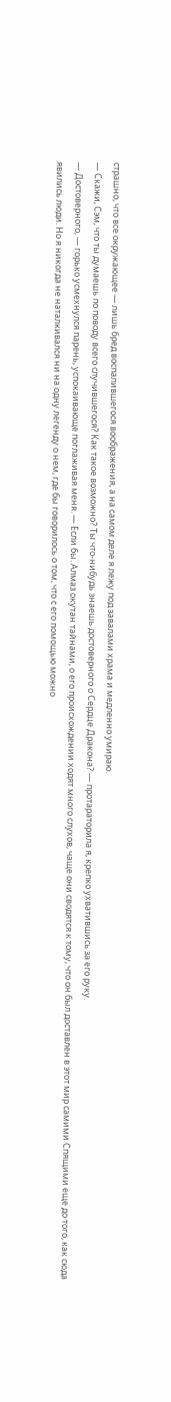страшно, что все окружающее — лишь бред воспалившегося воображения, а на самом деле я лежу под завалами храма и медленно умираю.
— Скажи, Сэм, что ты думаешь по поводу всего случившегося? Как такое возможно? Ты что-нибудь знаешь достоверного о Сердце Дракона? — протараторила я, крепко ухватившись за его руку.
— Достоверного, — горько усмехнулся парень, успокаивающе поглаживая меня. — Если бы. Алмаз окутан тайнами, о его происхождении ходят много слухов, чаще они сводятся к тому, что он был доставлен в этот мир самими Спящими еще до того, как сюда явились люди. Но я никогда не наталкивался ни на одну легенду о нем, где бы говорилось о том, что с его помощью можно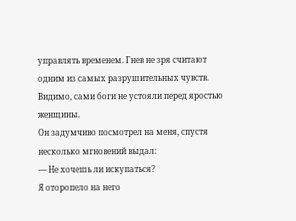управлять временем. Гнев не зря считают одним из самых разрушительных чувств. Видимо, сами боги не устояли перед яростью женщины.
Он задумчиво посмотрел на меня, спустя несколько мгновений выдал:
— Не хочешь ли искупаться?
Я оторопело на него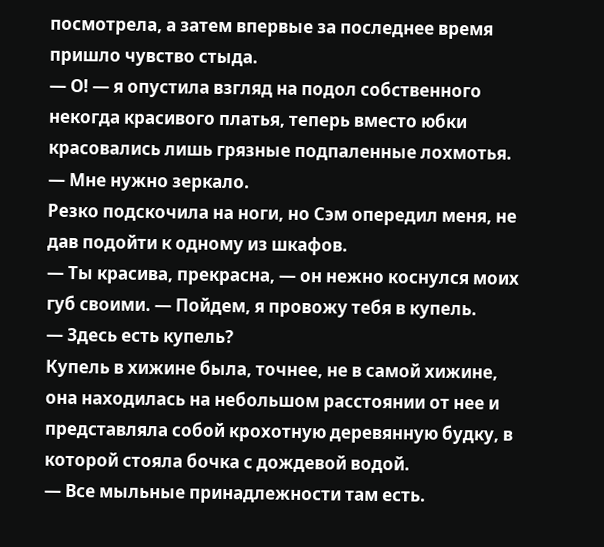посмотрела, а затем впервые за последнее время пришло чувство стыда.
— О! — я опустила взгляд на подол собственного некогда красивого платья, теперь вместо юбки красовались лишь грязные подпаленные лохмотья. — Мне нужно зеркало.
Резко подскочила на ноги, но Сэм опередил меня, не дав подойти к одному из шкафов.
— Ты красива, прекрасна, — он нежно коснулся моих губ своими. — Пойдем, я провожу тебя в купель.
— Здесь есть купель?
Купель в хижине была, точнее, не в самой хижине, она находилась на небольшом расстоянии от нее и представляла собой крохотную деревянную будку, в которой стояла бочка с дождевой водой.
— Все мыльные принадлежности там есть.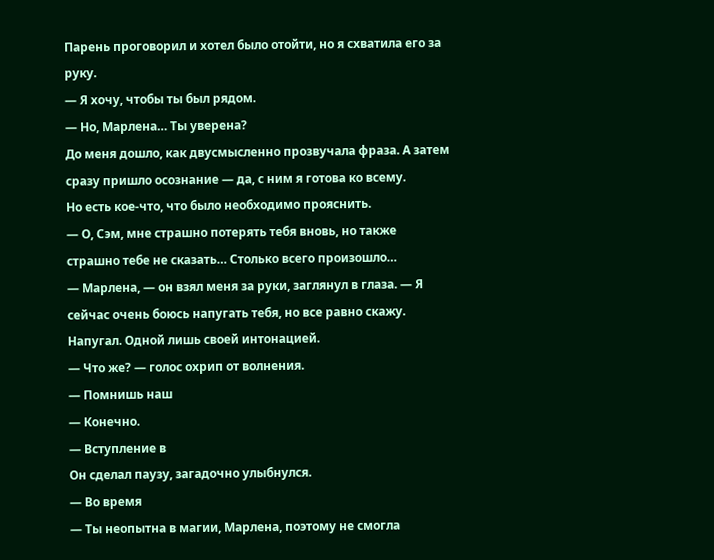Парень проговорил и хотел было отойти, но я схватила его за руку.
— Я хочу, чтобы ты был рядом.
— Но, Марлена… Ты уверена?
До меня дошло, как двусмысленно прозвучала фраза. А затем сразу пришло осознание — да, с ним я готова ко всему.
Но есть кое-что, что было необходимо прояснить.
— О, Сэм, мне страшно потерять тебя вновь, но также страшно тебе не сказать… Столько всего произошло…
— Марлена, — он взял меня за руки, заглянул в глаза. — Я сейчас очень боюсь напугать тебя, но все равно скажу.
Напугал. Одной лишь своей интонацией.
— Что же? — голос охрип от волнения.
— Помнишь наш
— Конечно.
— Вступление в
Он сделал паузу, загадочно улыбнулся.
— Во время
— Ты неопытна в магии, Марлена, поэтому не смогла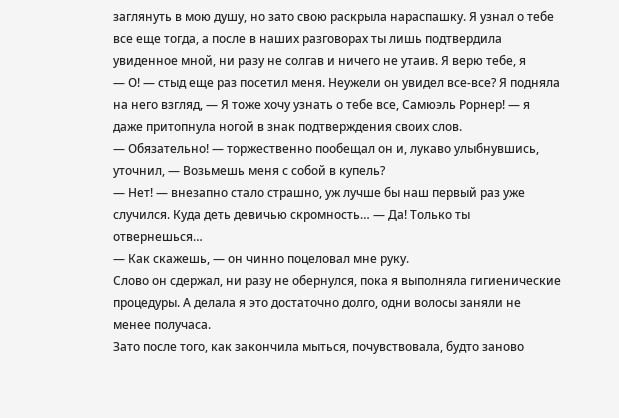заглянуть в мою душу, но зато свою раскрыла нараспашку. Я узнал о тебе все еще тогда, а после в наших разговорах ты лишь подтвердила увиденное мной, ни разу не солгав и ничего не утаив. Я верю тебе, я
— О! — стыд еще раз посетил меня. Неужели он увидел все-все? Я подняла на него взгляд, — Я тоже хочу узнать о тебе все, Самюэль Рорнер! — я даже притопнула ногой в знак подтверждения своих слов.
— Обязательно! — торжественно пообещал он и, лукаво улыбнувшись, уточнил, — Возьмешь меня с собой в купель?
— Нет! — внезапно стало страшно, уж лучше бы наш первый раз уже случился. Куда деть девичью скромность… — Да! Только ты отвернешься…
— Как скажешь, — он чинно поцеловал мне руку.
Слово он сдержал, ни разу не обернулся, пока я выполняла гигиенические процедуры. А делала я это достаточно долго, одни волосы заняли не менее получаса.
Зато после того, как закончила мыться, почувствовала, будто заново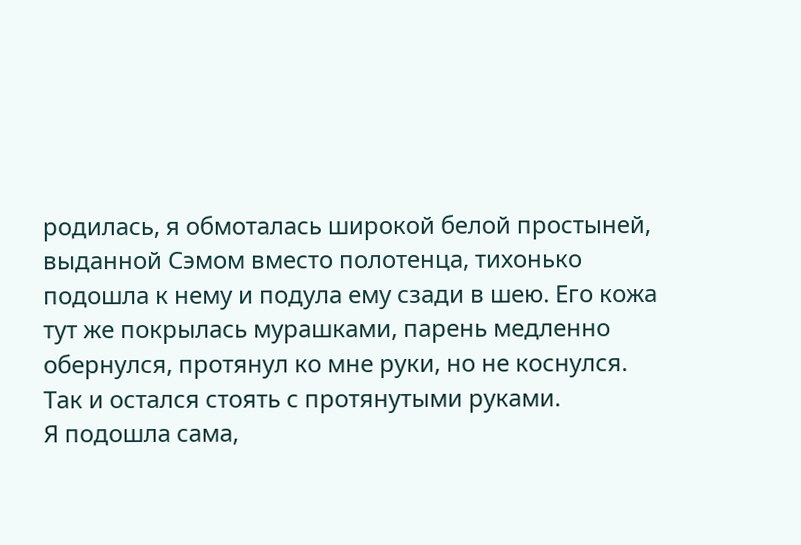родилась, я обмоталась широкой белой простыней, выданной Сэмом вместо полотенца, тихонько подошла к нему и подула ему сзади в шею. Его кожа тут же покрылась мурашками, парень медленно обернулся, протянул ко мне руки, но не коснулся. Так и остался стоять с протянутыми руками.
Я подошла сама,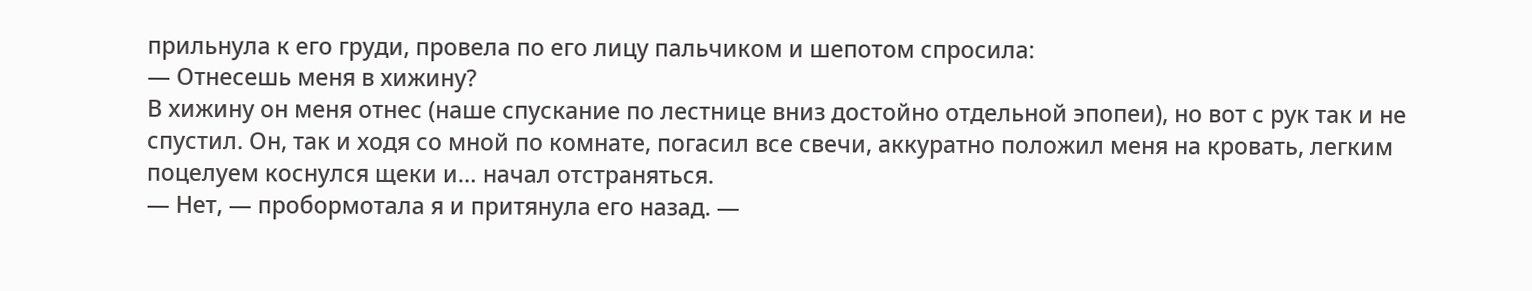прильнула к его груди, провела по его лицу пальчиком и шепотом спросила:
— Отнесешь меня в хижину?
В хижину он меня отнес (наше спускание по лестнице вниз достойно отдельной эпопеи), но вот с рук так и не спустил. Он, так и ходя со мной по комнате, погасил все свечи, аккуратно положил меня на кровать, легким поцелуем коснулся щеки и… начал отстраняться.
— Нет, — пробормотала я и притянула его назад. —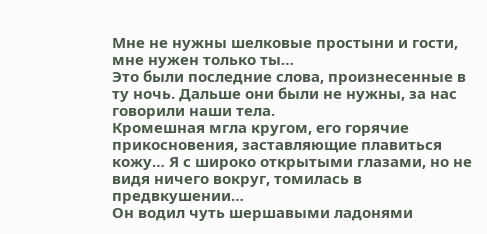Мне не нужны шелковые простыни и гости, мне нужен только ты…
Это были последние слова, произнесенные в ту ночь. Дальше они были не нужны, за нас говорили наши тела.
Кромешная мгла кругом, его горячие прикосновения, заставляющие плавиться кожу… Я с широко открытыми глазами, но не видя ничего вокруг, томилась в предвкушении…
Он водил чуть шершавыми ладонями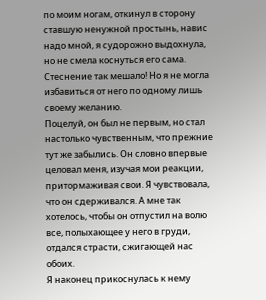по моим ногам, откинул в сторону ставшую ненужной простынь, навис надо мной, я судорожно выдохнула, но не смела коснуться его сама. Стеснение так мешало! Но я не могла избавиться от него по одному лишь своему желанию.
Поцелуй, он был не первым, но стал настолько чувственным, что прежние тут же забылись. Он словно впервые целовал меня, изучая мои реакции, притормаживая свои. Я чувствовала, что он сдерживался. А мне так хотелось, чтобы он отпустил на волю все, полыхающее у него в груди, отдался страсти, сжигающей нас обоих.
Я наконец прикоснулась к нему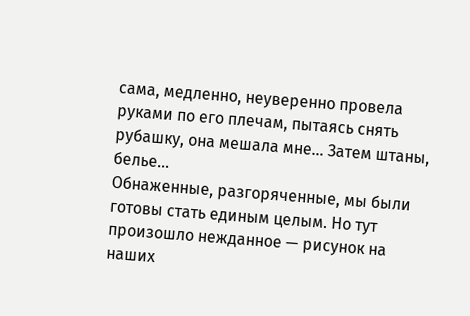сама, медленно, неуверенно провела руками по его плечам, пытаясь снять рубашку, она мешала мне… Затем штаны, белье…
Обнаженные, разгоряченные, мы были готовы стать единым целым. Но тут произошло нежданное — рисунок на наших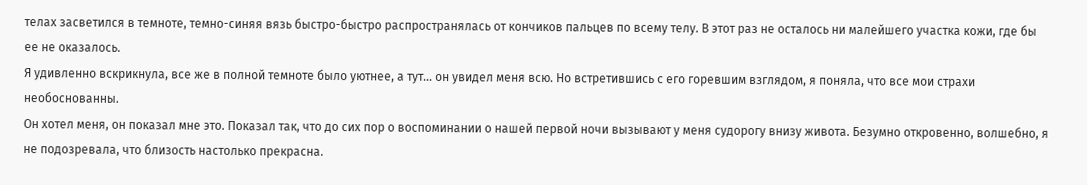телах засветился в темноте, темно-синяя вязь быстро-быстро распространялась от кончиков пальцев по всему телу. В этот раз не осталось ни малейшего участка кожи, где бы ее не оказалось.
Я удивленно вскрикнула, все же в полной темноте было уютнее, а тут… он увидел меня всю. Но встретившись с его горевшим взглядом, я поняла, что все мои страхи необоснованны.
Он хотел меня, он показал мне это. Показал так, что до сих пор о воспоминании о нашей первой ночи вызывают у меня судорогу внизу живота. Безумно откровенно, волшебно, я не подозревала, что близость настолько прекрасна.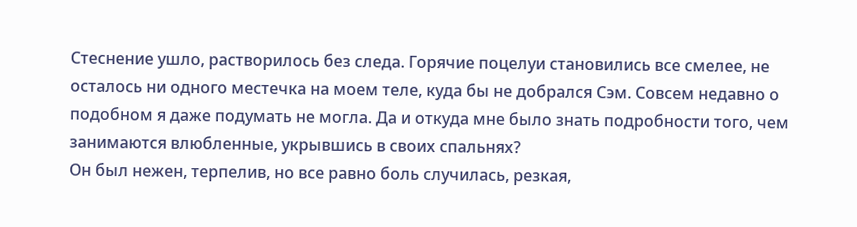Стеснение ушло, растворилось без следа. Горячие поцелуи становились все смелее, не осталось ни одного местечка на моем теле, куда бы не добрался Сэм. Совсем недавно о подобном я даже подумать не могла. Да и откуда мне было знать подробности того, чем занимаются влюбленные, укрывшись в своих спальнях?
Он был нежен, терпелив, но все равно боль случилась, резкая,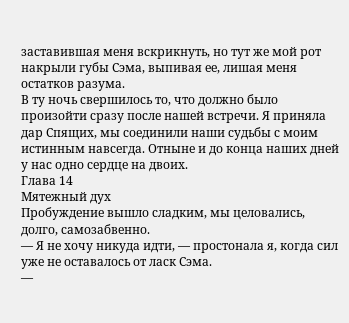заставившая меня вскрикнуть, но тут же мой рот накрыли губы Сэма, выпивая ее, лишая меня остатков разума.
В ту ночь свершилось то, что должно было произойти сразу после нашей встречи. Я приняла дар Спящих, мы соединили наши судьбы с моим истинным навсегда. Отныне и до конца наших дней у нас одно сердце на двоих.
Глава 14
Мятежный дух
Пробуждение вышло сладким, мы целовались, долго, самозабвенно.
— Я не хочу никуда идти, — простонала я, когда сил уже не оставалось от ласк Сэма.
—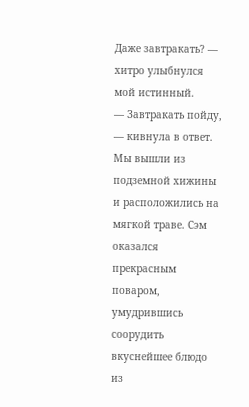Даже завтракать? — хитро улыбнулся мой истинный.
— Завтракать пойду, — кивнула в ответ.
Мы вышли из подземной хижины и расположились на мягкой траве. Сэм оказался прекрасным поваром, умудрившись соорудить вкуснейшее блюдо из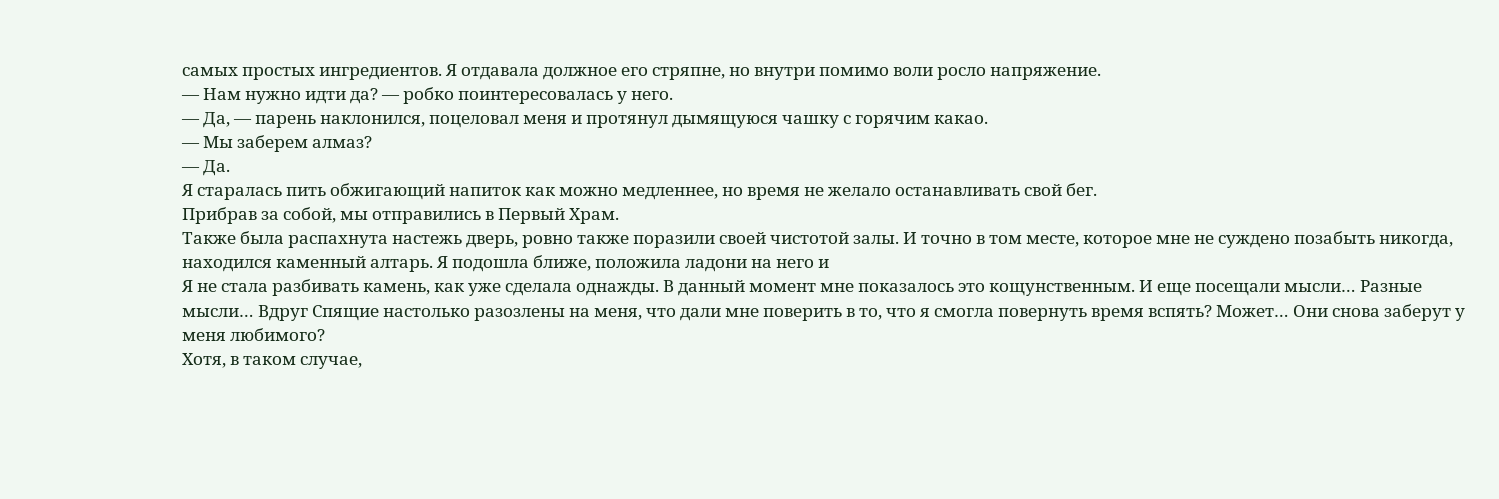самых простых ингредиентов. Я отдавала должное его стряпне, но внутри помимо воли росло напряжение.
— Нам нужно идти да? — робко поинтересовалась у него.
— Да, — парень наклонился, поцеловал меня и протянул дымящуюся чашку с горячим какао.
— Мы заберем алмаз?
— Да.
Я старалась пить обжигающий напиток как можно медленнее, но время не желало останавливать свой бег.
Прибрав за собой, мы отправились в Первый Храм.
Также была распахнута настежь дверь, ровно также поразили своей чистотой залы. И точно в том месте, которое мне не суждено позабыть никогда, находился каменный алтарь. Я подошла ближе, положила ладони на него и
Я не стала разбивать камень, как уже сделала однажды. В данный момент мне показалось это кощунственным. И еще посещали мысли… Разные мысли… Вдруг Спящие настолько разозлены на меня, что дали мне поверить в то, что я смогла повернуть время вспять? Может… Они снова заберут у меня любимого?
Хотя, в таком случае,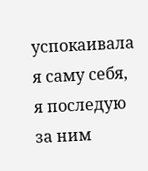успокаивала я саму себя, я последую за ним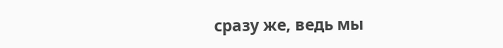сразу же, ведь мы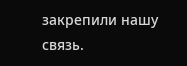закрепили нашу связь.